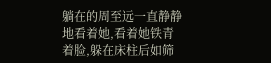躺在的周至远一直静静地看着她,看着她铁青着脸,躲在床柱后如筛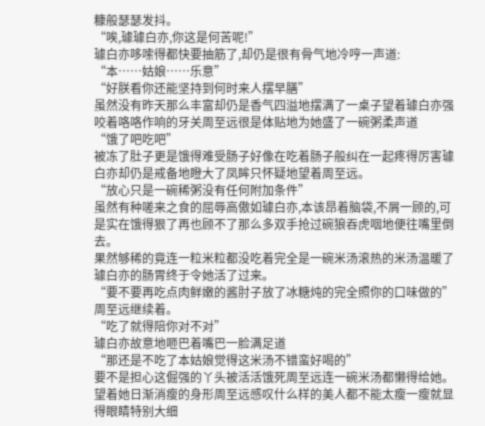糠般瑟瑟发抖。
“唉,璩璩白亦,你这是何苦呢!”
璩白亦哆嗦得都快要抽筋了,却仍是很有骨气地冷哼一声道:
“本……姑娘……乐意”
“好朕看你还能坚持到何时来人摆早膳”
虽然没有昨天那么丰富却仍是香气四溢地摆满了一桌子望着璩白亦强咬着咯咯作响的牙关周至远很是体贴地为她盛了一碗粥柔声道
“饿了吧吃吧”
被冻了肚子更是饿得难受肠子好像在吃着肠子般纠在一起疼得厉害璩白亦却仍是戒备地瞪大了凤眸只怀疑地望着周至远。
“放心只是一碗稀粥没有任何附加条件”
虽然有种嗟来之食的屈辱高傲如璩白亦,本该昂着脑袋,不屑一顾的,可是实在饿得狠了再也顾不了那么多双手抢过碗狼吞虎咽地便往嘴里倒去。
果然够稀的竟连一粒米粒都没吃着完全是一碗米汤滚热的米汤温暖了璩白亦的肠胃终于令她活了过来。
“要不要再吃点肉鲜嫩的酱肘子放了冰糖炖的完全照你的口味做的”
周至远继续着。
“吃了就得陪你对不对”
璩白亦故意地咂巴着嘴巴一脸满足道
“那还是不吃了本姑娘觉得这米汤不错蛮好喝的”
要不是担心这倔强的丫头被活活饿死周至远连一碗米汤都懒得给她。
望着她日渐消瘦的身形周至远感叹什么样的美人都不能太瘦一瘦就显得眼睛特别大细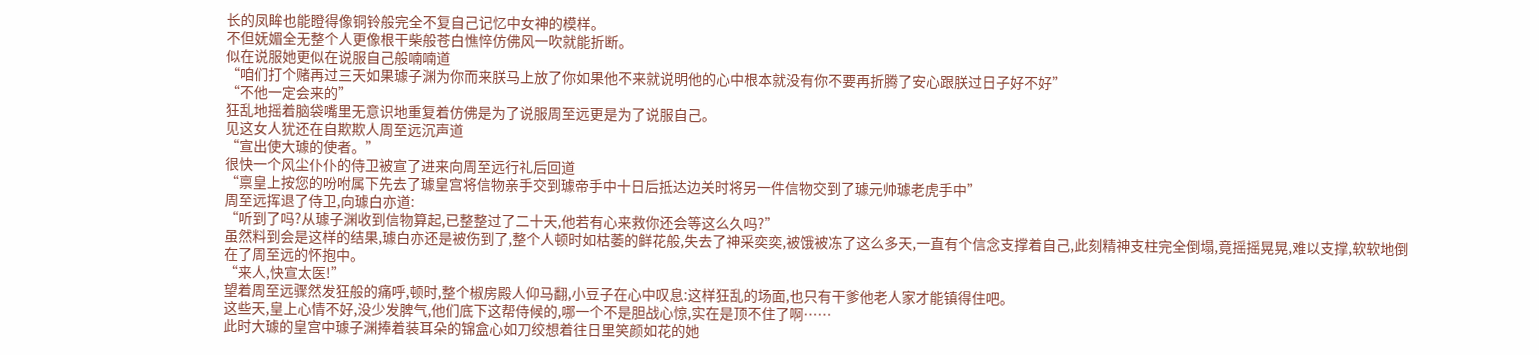长的凤眸也能瞪得像铜铃般完全不复自己记忆中女神的模样。
不但妩媚全无整个人更像根干柴般苍白憔悴仿佛风一吹就能折断。
似在说服她更似在说服自己般喃喃道
“咱们打个赌再过三天如果璩子渊为你而来朕马上放了你如果他不来就说明他的心中根本就没有你不要再折腾了安心跟朕过日子好不好”
“不他一定会来的”
狂乱地摇着脑袋嘴里无意识地重复着仿佛是为了说服周至远更是为了说服自己。
见这女人犹还在自欺欺人周至远沉声道
“宣出使大璩的使者。”
很快一个风尘仆仆的侍卫被宣了进来向周至远行礼后回道
“禀皇上按您的吩咐属下先去了璩皇宫将信物亲手交到璩帝手中十日后抵达边关时将另一件信物交到了璩元帅璩老虎手中”
周至远挥退了侍卫,向璩白亦道:
“听到了吗?从璩子渊收到信物算起,已整整过了二十天,他若有心来救你还会等这么久吗?”
虽然料到会是这样的结果,璩白亦还是被伤到了,整个人顿时如枯萎的鲜花般,失去了神采奕奕,被饿被冻了这么多天,一直有个信念支撑着自己,此刻精神支柱完全倒塌,竟摇摇晃晃,难以支撑,软软地倒在了周至远的怀抱中。
“来人,快宣太医!”
望着周至远骤然发狂般的痛呼,顿时,整个椒房殿人仰马翻,小豆子在心中叹息:这样狂乱的场面,也只有干爹他老人家才能镇得住吧。
这些天,皇上心情不好,没少发脾气,他们底下这帮侍候的,哪一个不是胆战心惊,实在是顶不住了啊……
此时大璩的皇宫中璩子渊捧着装耳朵的锦盒心如刀绞想着往日里笑颜如花的她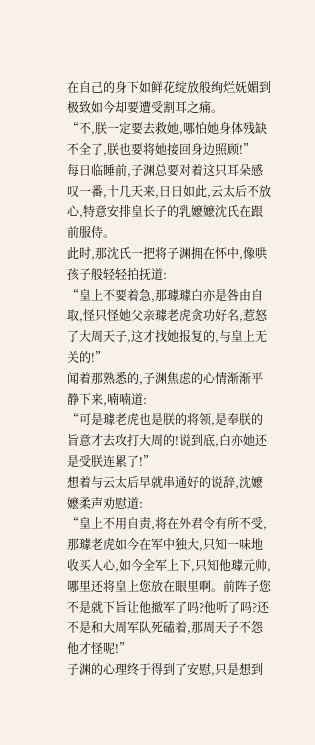在自己的身下如鲜花绽放般绚烂妩媚到极致如今却要遭受割耳之痛。
“不,朕一定要去救她,哪怕她身体残缺不全了,朕也要将她接回身边照顾!”
每日临睡前,子渊总要对着这只耳朵感叹一番,十几天来,日日如此,云太后不放心,特意安排皇长子的乳嬷嬷沈氏在跟前服侍。
此时,那沈氏一把将子渊拥在怀中,像哄孩子般轻轻拍抚道:
“皇上不要着急,那璩璩白亦是咎由自取,怪只怪她父亲璩老虎贪功好名,惹怒了大周天子,这才找她报复的,与皇上无关的!”
闻着那熟悉的,子渊焦虑的心情渐渐平静下来,喃喃道:
“可是璩老虎也是朕的将领,是奉朕的旨意才去攻打大周的!说到底,白亦她还是受朕连累了!”
想着与云太后早就串通好的说辞,沈嬷嬷柔声劝慰道:
“皇上不用自责,将在外君令有所不受,那璩老虎如今在军中独大,只知一味地收买人心,如今全军上下,只知他璩元帅,哪里还将皇上您放在眼里啊。前阵子您不是就下旨让他撤军了吗?他听了吗?还不是和大周军队死磕着,那周天子不怨他才怪呢!”
子渊的心理终于得到了安慰,只是想到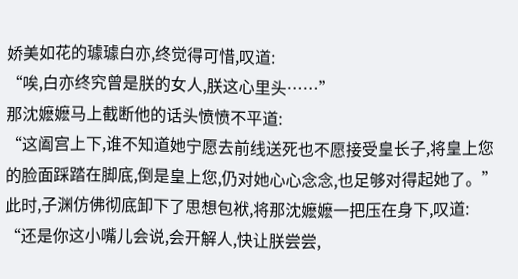娇美如花的璩璩白亦,终觉得可惜,叹道:
“唉,白亦终究曾是朕的女人,朕这心里头……”
那沈嬷嬷马上截断他的话头愤愤不平道:
“这阖宫上下,谁不知道她宁愿去前线送死也不愿接受皇长子,将皇上您的脸面踩踏在脚底,倒是皇上您,仍对她心心念念,也足够对得起她了。”
此时,子渊仿佛彻底卸下了思想包袱,将那沈嬷嬷一把压在身下,叹道:
“还是你这小嘴儿会说,会开解人,快让朕尝尝,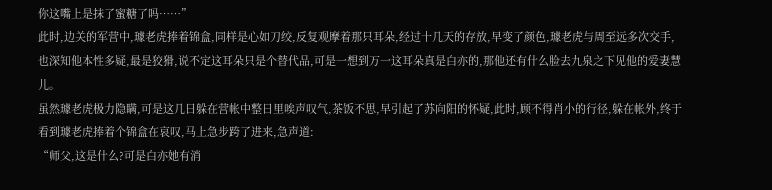你这嘴上是抹了蜜糖了吗……”
此时,边关的军营中,璩老虎捧着锦盒,同样是心如刀绞,反复观摩着那只耳朵,经过十几天的存放,早变了颜色,璩老虎与周至远多次交手,也深知他本性多疑,最是狡猾,说不定这耳朵只是个替代品,可是一想到万一这耳朵真是白亦的,那他还有什么脸去九泉之下见他的爱妻慧儿。
虽然璩老虎极力隐瞒,可是这几日躲在营帐中整日里唉声叹气,茶饭不思,早引起了苏向阳的怀疑,此时,顾不得肖小的行径,躲在帐外,终于看到璩老虎捧着个锦盒在哀叹,马上急步跨了进来,急声道:
“师父,这是什么?可是白亦她有消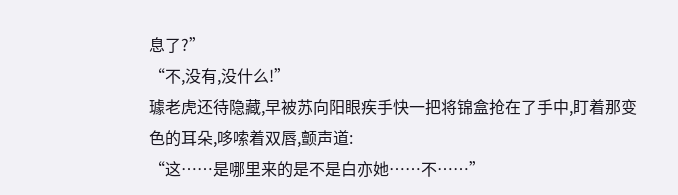息了?”
“不,没有,没什么!”
璩老虎还待隐藏,早被苏向阳眼疾手快一把将锦盒抢在了手中,盯着那变色的耳朵,哆嗦着双唇,颤声道:
“这……是哪里来的是不是白亦她……不……”